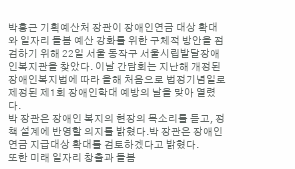박홍근 기획예산처 장관이 장애인연금 대상 확대와 일자리 돌봄 예산 강화를 위한 구체적 방안을 점검하기 위해 22일 서울 동작구 서울시립발달장애인복지관을 찾았다. 이날 간담회는 지난해 개정된 장애인복지법에 따라 올해 처음으로 법정기념일로 제정된 제1회 장애인학대 예방의 날을 맞아 열렸다.
박 장관은 장애인 복지의 현장의 목소리를 듣고, 정책 설계에 반영할 의지를 밝혔다.박 장관은 장애인연금 지급대상 확대를 검토하겠다고 밝혔다.
또한 미래 일자리 창출과 돌봄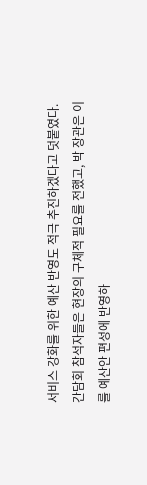서비스 강화를 위한 예산 반영도 적극 추진하겠다고 덧붙였다. 간담회 참석자들은 현장의 구체적 필요를 전했고, 박 장관은 이를 예산안 편성에 반영하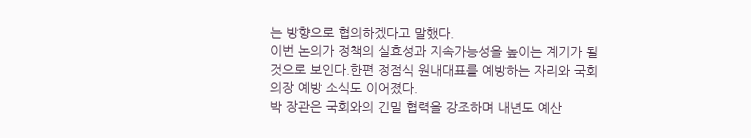는 방향으로 협의하겠다고 말했다.
이번 논의가 정책의 실효성과 지속가능성을 높이는 계기가 될 것으로 보인다.한편 정점식 원내대표를 예방하는 자리와 국회의장 예방 소식도 이어졌다.
박 장관은 국회와의 긴밀 협력을 강조하며 내년도 예산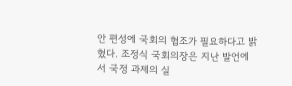안 편성에 국회의 협조가 필요하다고 밝혔다. 조정식 국회의장은 지난 발언에서 국정 과제의 실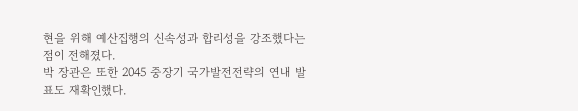현을 위해 예산집행의 신속성과 합리성을 강조했다는 점이 전해졌다.
박 장관은 또한 2045 중장기 국가발전전략의 연내 발표도 재확인했다.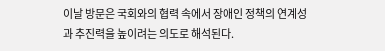이날 방문은 국회와의 협력 속에서 장애인 정책의 연계성과 추진력을 높이려는 의도로 해석된다.